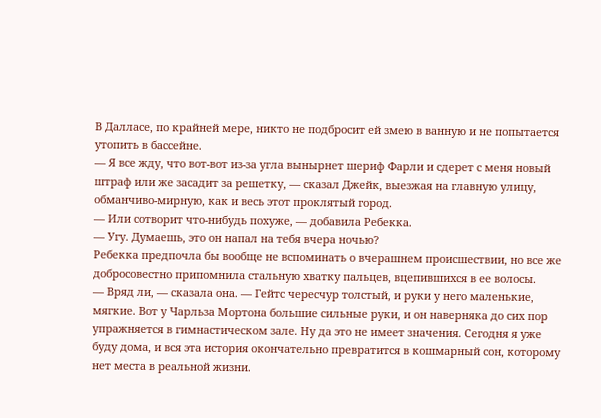В Далласе, по крайней мере, никто не подбросит ей змею в ванную и не попытается утопить в бассейне.
— Я все жду, что вот-вот из-за угла вынырнет шериф Фарли и сдерет с меня новый штраф или же засадит за решетку, — сказал Джейк, выезжая на главную улицу, обманчиво-мирную, как и весь этот проклятый город.
— Или сотворит что-нибудь похуже, — добавила Ребекка.
— Угу. Думаешь, это он напал на тебя вчера ночью?
Ребекка предпочла бы вообще не вспоминать о вчерашнем происшествии, но все же добросовестно припомнила стальную хватку пальцев, вцепившихся в ее волосы.
— Вряд ли, — сказала она. — Гейтс чересчур толстый, и руки у него маленькие, мягкие. Вот у Чарльза Мортона большие сильные руки, и он наверняка до сих пор упражняется в гимнастическом зале. Ну да это не имеет значения. Сегодня я уже буду дома, и вся эта история окончательно превратится в кошмарный сон, которому нет места в реальной жизни.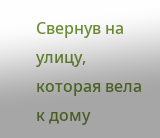Свернув на улицу, которая вела к дому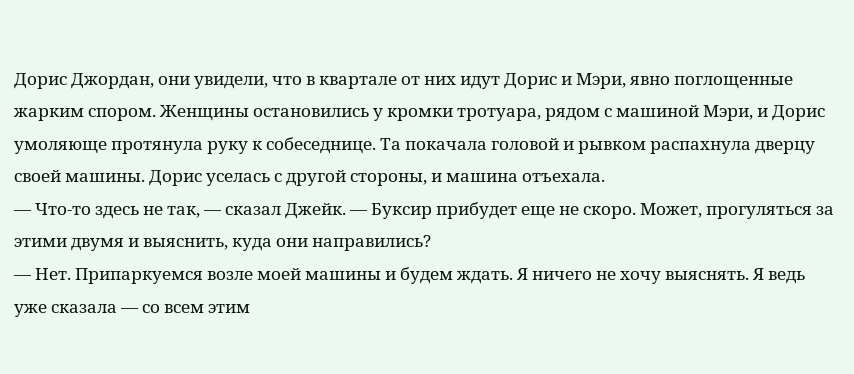Дорис Джордан, они увидели, что в квартале от них идут Дорис и Мэри, явно поглощенные жарким спором. Женщины остановились у кромки тротуара, рядом с машиной Мэри, и Дорис умоляюще протянула руку к собеседнице. Та покачала головой и рывком распахнула дверцу своей машины. Дорис уселась с другой стороны, и машина отъехала.
— Что-то здесь не так, — сказал Джейк. — Буксир прибудет еще не скоро. Может, прогуляться за этими двумя и выяснить, куда они направились?
— Нет. Припаркуемся возле моей машины и будем ждать. Я ничего не хочу выяснять. Я ведь уже сказала — со всем этим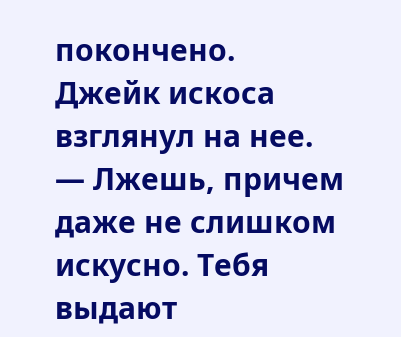покончено.
Джейк искоса взглянул на нее.
— Лжешь, причем даже не слишком искусно. Тебя выдают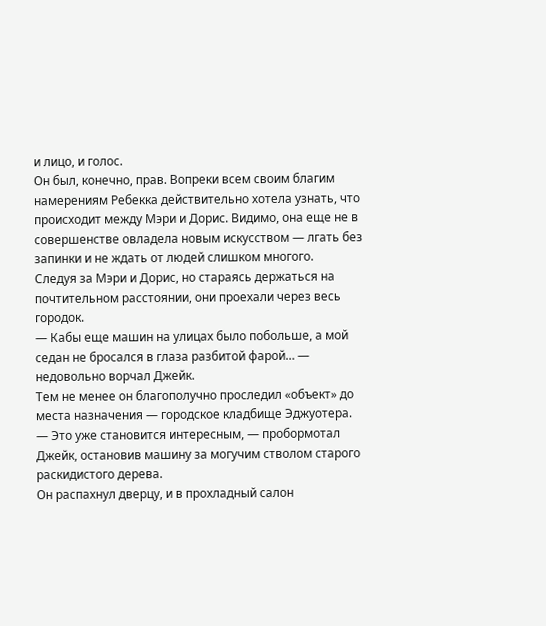и лицо, и голос.
Он был, конечно, прав. Вопреки всем своим благим намерениям Ребекка действительно хотела узнать, что происходит между Мэри и Дорис. Видимо, она еще не в совершенстве овладела новым искусством — лгать без запинки и не ждать от людей слишком многого.
Следуя за Мэри и Дорис, но стараясь держаться на почтительном расстоянии, они проехали через весь городок.
— Кабы еще машин на улицах было побольше, а мой седан не бросался в глаза разбитой фарой… — недовольно ворчал Джейк.
Тем не менее он благополучно проследил «объект» до места назначения — городское кладбище Эджуотера.
— Это уже становится интересным, — пробормотал Джейк, остановив машину за могучим стволом старого раскидистого дерева.
Он распахнул дверцу, и в прохладный салон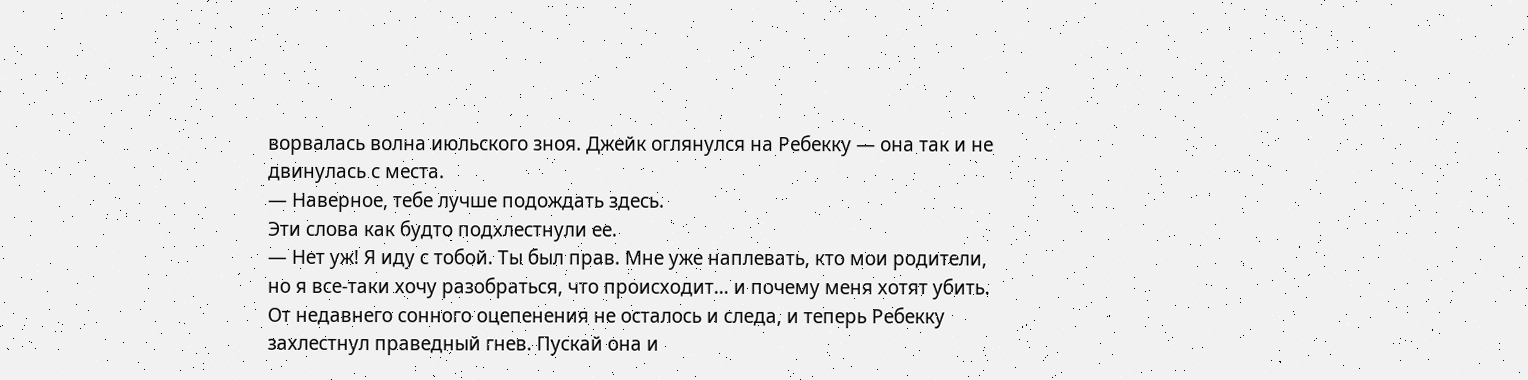ворвалась волна июльского зноя. Джейк оглянулся на Ребекку — она так и не двинулась с места.
— Наверное, тебе лучше подождать здесь.
Эти слова как будто подхлестнули ее.
— Нет уж! Я иду с тобой. Ты был прав. Мне уже наплевать, кто мои родители, но я все-таки хочу разобраться, что происходит… и почему меня хотят убить.
От недавнего сонного оцепенения не осталось и следа, и теперь Ребекку захлестнул праведный гнев. Пускай она и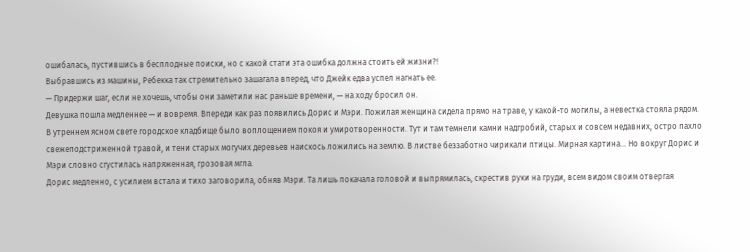ошибалась, пустившись в бесплодные поиски, но с какой стати эта ошибка должна стоить ей жизни?!
Выбравшись из машины, Ребекка так стремительно зашагала вперед, что Джейк едва успел нагнать ее.
— Придержи шаг, если не хочешь, чтобы они заметили нас раньше времени, — на ходу бросил он.
Девушка пошла медленнее — и вовремя. Впереди как раз появились Дорис и Мэри. Пожилая женщина сидела прямо на траве, у какой-то могилы, а невестка стояла рядом.
В утреннем ясном свете городское кладбище было воплощением покоя и умиротворенности. Тут и там темнели камни надгробий, старых и совсем недавних, остро пахло свежеподстриженной травой, и тени старых могучих деревьев наискось ложились на землю. В листве беззаботно чирикали птицы. Мирная картина… Но вокруг Дорис и Мэри словно сгустилась напряженная, грозовая мгла.
Дорис медленно, с усилием встала и тихо заговорила, обняв Мэри. Та лишь покачала головой и выпрямилась, скрестив руки на груди, всем видом своим отвергая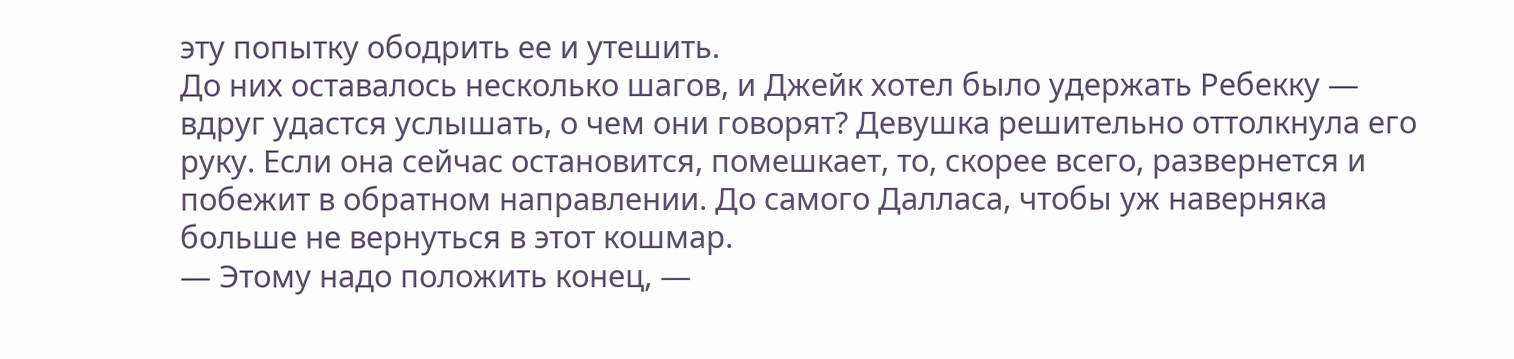эту попытку ободрить ее и утешить.
До них оставалось несколько шагов, и Джейк хотел было удержать Ребекку — вдруг удастся услышать, о чем они говорят? Девушка решительно оттолкнула его руку. Если она сейчас остановится, помешкает, то, скорее всего, развернется и побежит в обратном направлении. До самого Далласа, чтобы уж наверняка больше не вернуться в этот кошмар.
— Этому надо положить конец, —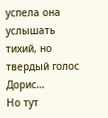успела она услышать тихий, но твердый голос Дорис…
Но тут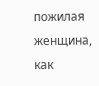пожилая женщина, как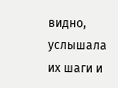видно, услышала их шаги и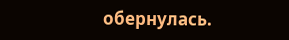обернулась.